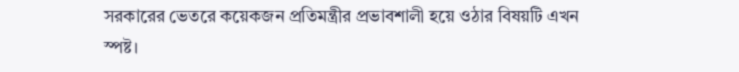সরকারের ভেতরে কয়েকজন প্রতিমন্ত্রীর প্রভাবশালী হয়ে ওঠার বিষয়টি এখন স্পষ্ট।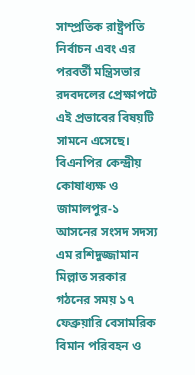সাম্প্রতিক রাষ্ট্রপতি নির্বাচন এবং এর পরবর্তী মন্ত্রিসভার রদবদলের প্রেক্ষাপটে এই প্রভাবের বিষয়টি সামনে এসেছে।
বিএনপির কেন্দ্রীয় কোষাধ্যক্ষ ও জামালপুর-১ আসনের সংসদ সদস্য এম রশিদুজ্জামান মিল্লাত সরকার গঠনের সময় ১৭ ফেব্রুয়ারি বেসামরিক বিমান পরিবহন ও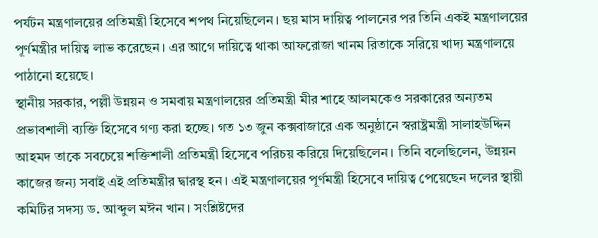পর্যটন মন্ত্রণালয়ের প্রতিমন্ত্রী হিসেবে শপথ নিয়েছিলেন। ছয় মাস দায়িত্ব পালনের পর তিনি একই মন্ত্রণালয়ের পূর্ণমন্ত্রীর দায়িত্ব লাভ করেছেন। এর আগে দায়িত্বে থাকা আফরোজা খানম রিতাকে সরিয়ে খাদ্য মন্ত্রণালয়ে পাঠানো হয়েছে।
স্থানীয় সরকার, পল্লী উন্নয়ন ও সমবায় মন্ত্রণালয়ের প্রতিমন্ত্রী মীর শাহে আলমকেও সরকারের অন্যতম প্রভাবশালী ব্যক্তি হিসেবে গণ্য করা হচ্ছে। গত ১৩ জুন কক্সবাজারে এক অনুষ্ঠানে স্বরাষ্ট্রমন্ত্রী সালাহউদ্দিন আহমদ তাকে সবচেয়ে শক্তিশালী প্রতিমন্ত্রী হিসেবে পরিচয় করিয়ে দিয়েছিলেন। তিনি বলেছিলেন, উন্নয়ন কাজের জন্য সবাই এই প্রতিমন্ত্রীর দ্বারস্থ হন। এই মন্ত্রণালয়ের পূর্ণমন্ত্রী হিসেবে দায়িত্ব পেয়েছেন দলের স্থায়ী কমিটির সদস্য ড. আব্দুল মঈন খান। সংশ্লিষ্টদের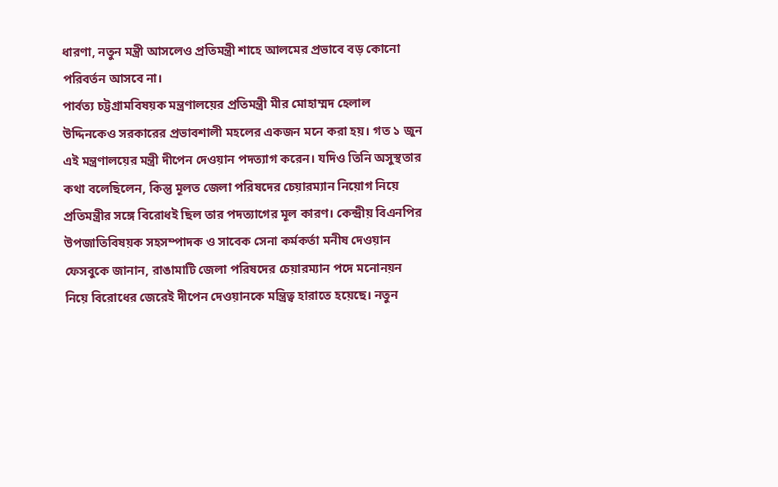ধারণা, নতুন মন্ত্রী আসলেও প্রতিমন্ত্রী শাহে আলমের প্রভাবে বড় কোনো পরিবর্তন আসবে না।
পার্বত্য চট্টগ্রামবিষয়ক মন্ত্রণালয়ের প্রতিমন্ত্রী মীর মোহাম্মদ হেলাল উদ্দিনকেও সরকারের প্রভাবশালী মহলের একজন মনে করা হয়। গত ১ জুন এই মন্ত্রণালয়ের মন্ত্রী দীপেন দেওয়ান পদত্যাগ করেন। যদিও তিনি অসুস্থতার কথা বলেছিলেন, কিন্তু মূলত জেলা পরিষদের চেয়ারম্যান নিয়োগ নিয়ে প্রতিমন্ত্রীর সঙ্গে বিরোধই ছিল তার পদত্যাগের মূল কারণ। কেন্দ্রীয় বিএনপির উপজাতিবিষয়ক সহসম্পাদক ও সাবেক সেনা কর্মকর্তা মনীষ দেওয়ান ফেসবুকে জানান, রাঙামাটি জেলা পরিষদের চেয়ারম্যান পদে মনোনয়ন নিয়ে বিরোধের জেরেই দীপেন দেওয়ানকে মন্ত্রিত্ব হারাতে হয়েছে। নতুন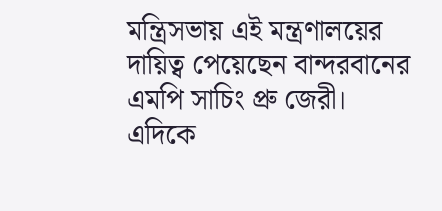মন্ত্রিসভায় এই মন্ত্রণালয়ের দায়িত্ব পেয়েছেন বান্দরবানের এমপি সাচিং প্রু জেরী।
এদিকে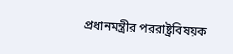প্রধানমন্ত্রীর পররাষ্ট্রবিষয়ক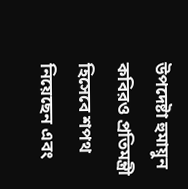উপদেষ্টা হুমায়ুন কবিরও প্রতিমন্ত্রী হিসেবে শপথ নিয়েছেন এবং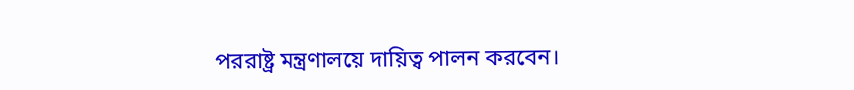পররাষ্ট্র মন্ত্রণালয়ে দায়িত্ব পালন করবেন।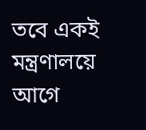তবে একই মন্ত্রণালয়ে আগে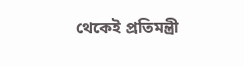থেকেই প্রতিমন্ত্রী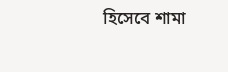হিসেবে শামা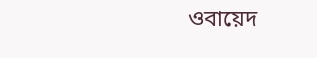ওবায়েদ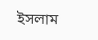ইসলাম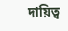দায়িত্ব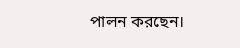পালন করছেন।